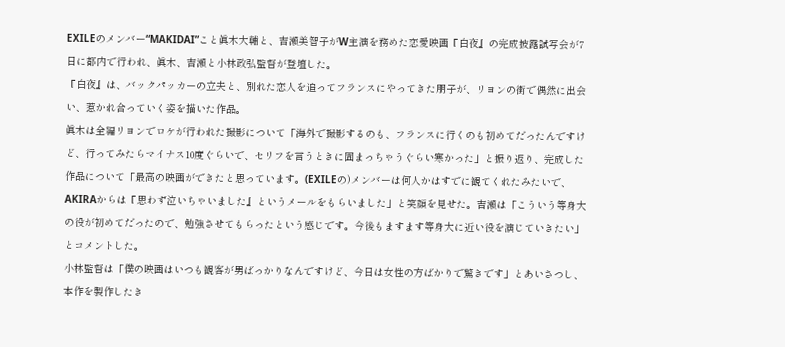EXILEのメンバー“MAKIDAI”こと眞木大輔と、吉瀬美智子がW主演を務めた恋愛映画『白夜』の完成披露試写会が7日に都内で行われ、眞木、吉瀬と小林政弘監督が登壇した。
『白夜』は、バックパッカーの立夫と、別れた恋人を追ってフランスにやってきた朋子が、リヨンの街で偶然に出会い、惹かれ合っていく姿を描いた作品。
眞木は全編リヨンでロケが行われた撮影について「海外で撮影するのも、フランスに行くのも初めてだったんですけど、行ってみたらマイナス10度ぐらいで、セリフを言うときに固まっちゃうぐらい寒かった」と振り返り、完成した作品について「最高の映画ができたと思っています。(EXILEの)メンバーは何人かはすでに観てくれたみたいで、AKIRAからは『思わず泣いちゃいました』というメールをもらいました」と笑顔を見せた。吉瀬は「こういう等身大の役が初めてだったので、勉強させてもらったという感じです。今後もますます等身大に近い役を演じていきたい」とコメントした。
小林監督は「僕の映画はいつも観客が男ばっかりなんですけど、今日は女性の方ばかりで驚きです」とあいさつし、本作を製作したき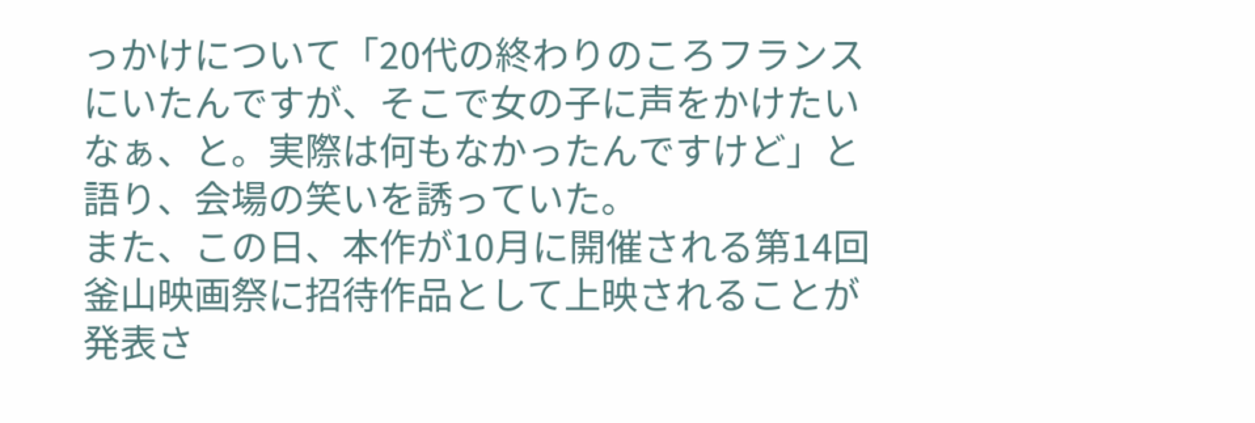っかけについて「20代の終わりのころフランスにいたんですが、そこで女の子に声をかけたいなぁ、と。実際は何もなかったんですけど」と語り、会場の笑いを誘っていた。
また、この日、本作が10月に開催される第14回釜山映画祭に招待作品として上映されることが発表さ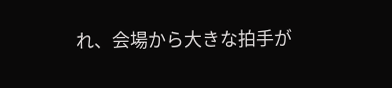れ、会場から大きな拍手が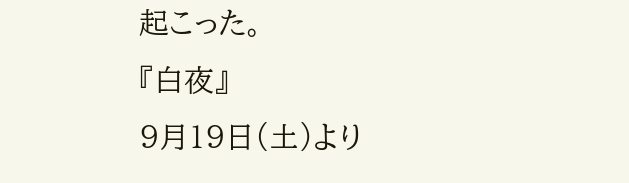起こった。
『白夜』
9月19日(土)より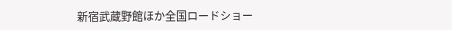新宿武蔵野館ほか全国ロードショー